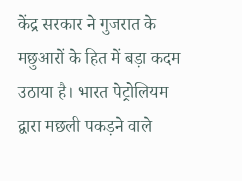केंद्र सरकार ने गुजरात के मछुआरों के हित में बड़ा कदम उठाया है। भारत पेट्रोलियम द्वारा मछली पकड़ने वाले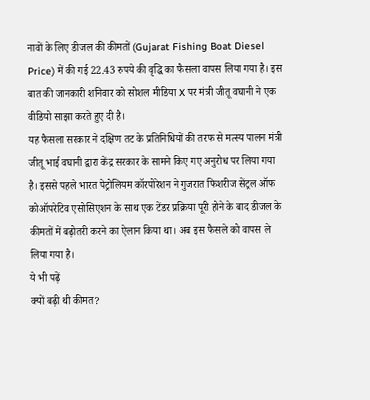नावों के लिए डीजल की कीमतों (Gujarat Fishing Boat Diesel Price) में की गई 22.43 रुपये की वृद्धि का फैसला वापस लिया गया है। इस बात की जानकारी शनिवार को सोशल मीडिया X पर मंत्री जीतू वघानी ने एक वीडियो साझा करते हुए दी है।
यह फैसला सरकार ने दक्षिण तट के प्रतिनिधियों की तरफ से मत्स्य पालन मंत्री जीतू भाई वघानी द्वारा केंद्र सरकार के सामने किए गए अनुरोध पर लिया गया है। इससे पहले भारत पेट्रोलियम कॉरपोरेशन ने गुजरात फिशरीज सेंट्रल ऑफ कोऑपरेटिव एसोसिएशन के साथ एक टेंडर प्रक्रिया पूरी होने के बाद डीजल के कीमतों में बढ़ोतरी करने का ऐलान किया था। अब इस फैसले को वापस ले लिया गया है।
ये भी पढ़ें
क्यों बढ़ी थी कीमत?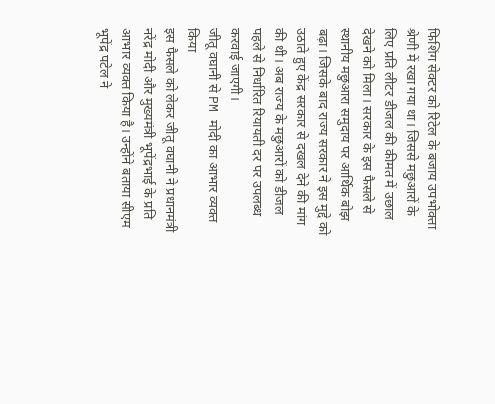फिशिंग सेक्टर को रिटेल के बजाय उपभोक्ता श्रेणी में रखा गया था। जिससे मछुआरों के लिए प्रति लीटर डीजल की कीमत में उछाल देखने को मिला। सरकार के इस फैसले से स्थानीय मछुआरा समुदाय पर आर्थिक बोझ बढ़ा। जिसके बाद राज्य सरकार ने इस मुद्दे को उठाते हुए केंद्र सरकार से दखल देने की मांग की थी। अब राज्य के मछुआरों को डीजल पहले से निर्धारित रियायती दर पर उपलब्ध करवाई जाएगी।
जीतू वघानी से PM मोदी का आभार व्यक्त किया
इस फैसले को लेकर जीतू वघानी ने प्रधानमंत्री नरेंद्र मोदी और मुख्यमंत्री भूपेंद्रभाई के प्रति आभार व्यक्त किया है। उन्होंने बताया सीएम भूपेंद्र पटेल ने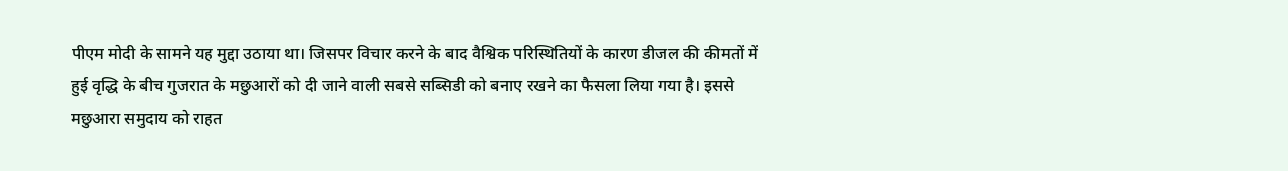पीएम मोदी के सामने यह मुद्दा उठाया था। जिसपर विचार करने के बाद वैश्विक परिस्थितियों के कारण डीजल की कीमतों में हुई वृद्धि के बीच गुजरात के मछुआरों को दी जाने वाली सबसे सब्सिडी को बनाए रखने का फैसला लिया गया है। इससे मछुआरा समुदाय को राहत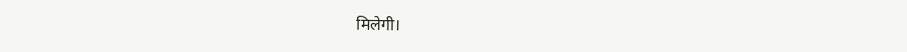मिलेगी।